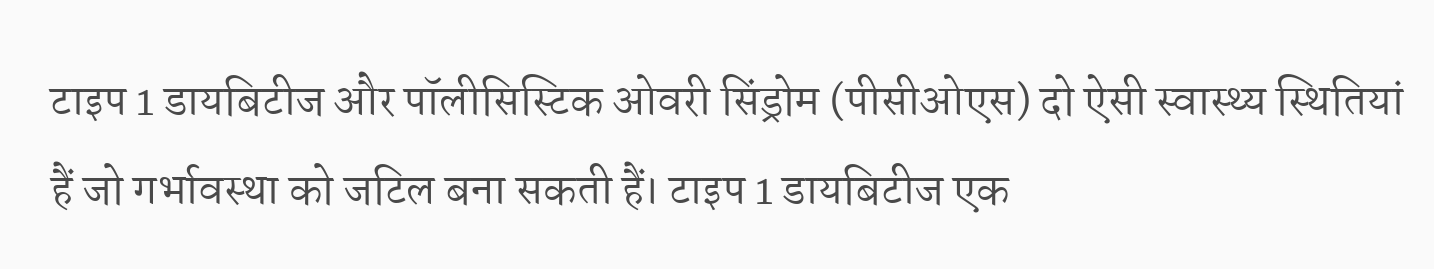टाइप 1 डायबिटीज और पॉलीसिस्टिक ओवरी सिंड्रोम (पीसीओएस) दो ऐसी स्वास्थ्य स्थितियां हैं जो गर्भावस्था को जटिल बना सकती हैं। टाइप 1 डायबिटीज एक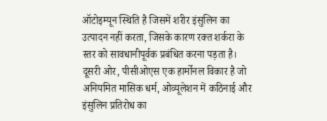ऑटोइम्यून स्थिति है जिसमें शरीर इंसुलिन का उत्पादन नहीं करता, जिसके कारण रक्त शर्करा के स्तर को सावधानीपूर्वक प्रबंधित करना पड़ता है। दूसरी ओर, पीसीओएस एक हार्मोनल विकार है जो अनियमित मासिक धर्म, ओव्यूलेशन में कठिनाई और इंसुलिन प्रतिरोध का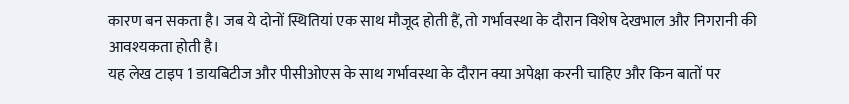कारण बन सकता है। जब ये दोनों स्थितियां एक साथ मौजूद होती हैं, तो गर्भावस्था के दौरान विशेष देखभाल और निगरानी की आवश्यकता होती है।
यह लेख टाइप 1 डायबिटीज और पीसीओएस के साथ गर्भावस्था के दौरान क्या अपेक्षा करनी चाहिए और किन बातों पर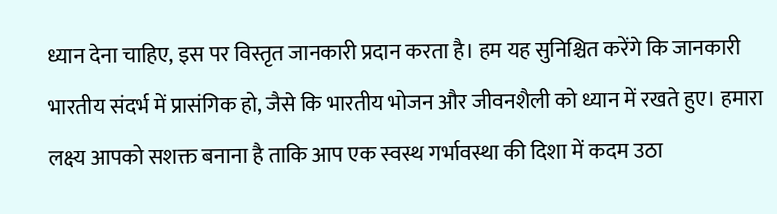ध्यान देना चाहिए, इस पर विस्तृत जानकारी प्रदान करता है। हम यह सुनिश्चित करेंगे कि जानकारी भारतीय संदर्भ में प्रासंगिक हो, जैसे कि भारतीय भोजन और जीवनशैली को ध्यान में रखते हुए। हमारा लक्ष्य आपको सशक्त बनाना है ताकि आप एक स्वस्थ गर्भावस्था की दिशा में कदम उठा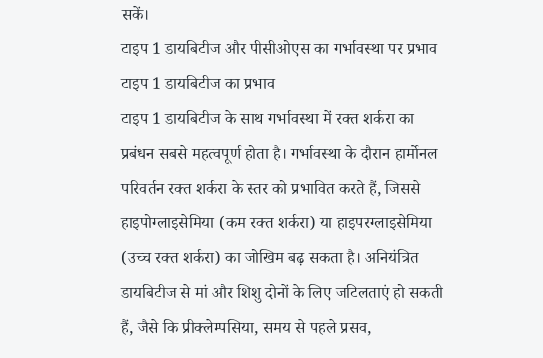सकें।
टाइप 1 डायबिटीज और पीसीओएस का गर्भावस्था पर प्रभाव
टाइप 1 डायबिटीज का प्रभाव
टाइप 1 डायबिटीज के साथ गर्भावस्था में रक्त शर्करा का प्रबंधन सबसे महत्वपूर्ण होता है। गर्भावस्था के दौरान हार्मोनल परिवर्तन रक्त शर्करा के स्तर को प्रभावित करते हैं, जिससे हाइपोग्लाइसेमिया (कम रक्त शर्करा) या हाइपरग्लाइसेमिया (उच्च रक्त शर्करा) का जोखिम बढ़ सकता है। अनियंत्रित डायबिटीज से मां और शिशु दोनों के लिए जटिलताएं हो सकती हैं, जैसे कि प्रीक्लेम्पसिया, समय से पहले प्रसव,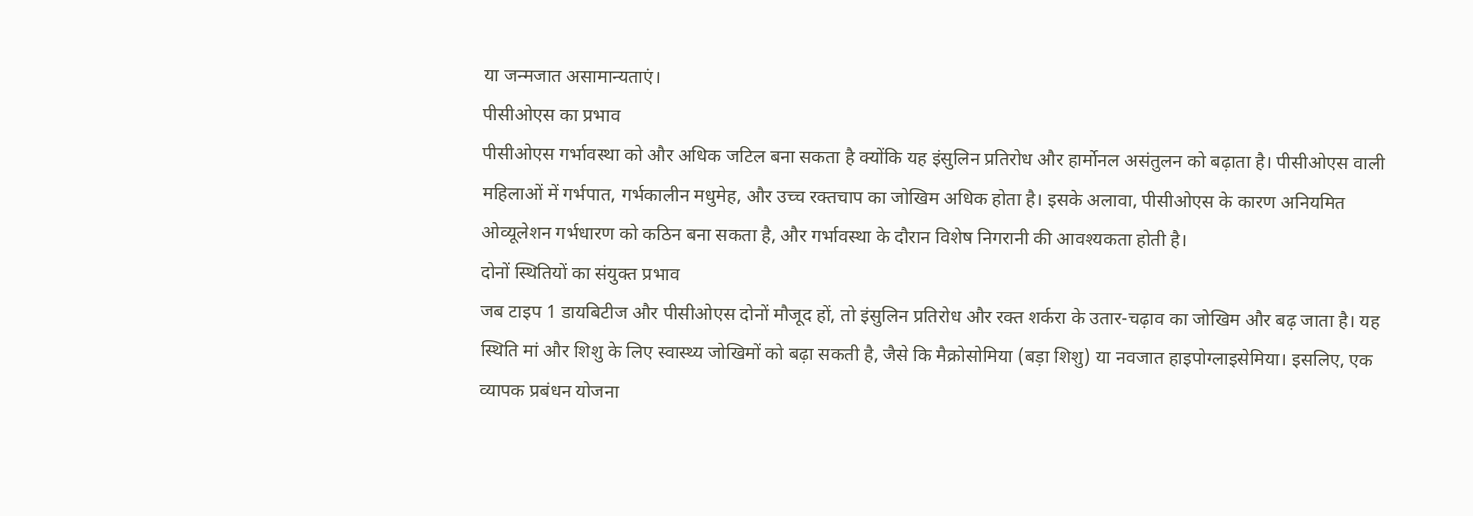या जन्मजात असामान्यताएं।
पीसीओएस का प्रभाव
पीसीओएस गर्भावस्था को और अधिक जटिल बना सकता है क्योंकि यह इंसुलिन प्रतिरोध और हार्मोनल असंतुलन को बढ़ाता है। पीसीओएस वाली महिलाओं में गर्भपात, गर्भकालीन मधुमेह, और उच्च रक्तचाप का जोखिम अधिक होता है। इसके अलावा, पीसीओएस के कारण अनियमित ओव्यूलेशन गर्भधारण को कठिन बना सकता है, और गर्भावस्था के दौरान विशेष निगरानी की आवश्यकता होती है।
दोनों स्थितियों का संयुक्त प्रभाव
जब टाइप 1 डायबिटीज और पीसीओएस दोनों मौजूद हों, तो इंसुलिन प्रतिरोध और रक्त शर्करा के उतार-चढ़ाव का जोखिम और बढ़ जाता है। यह स्थिति मां और शिशु के लिए स्वास्थ्य जोखिमों को बढ़ा सकती है, जैसे कि मैक्रोसोमिया (बड़ा शिशु) या नवजात हाइपोग्लाइसेमिया। इसलिए, एक व्यापक प्रबंधन योजना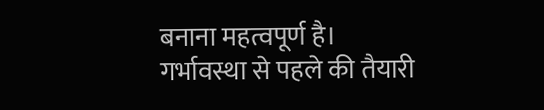बनाना महत्वपूर्ण है।
गर्भावस्था से पहले की तैयारी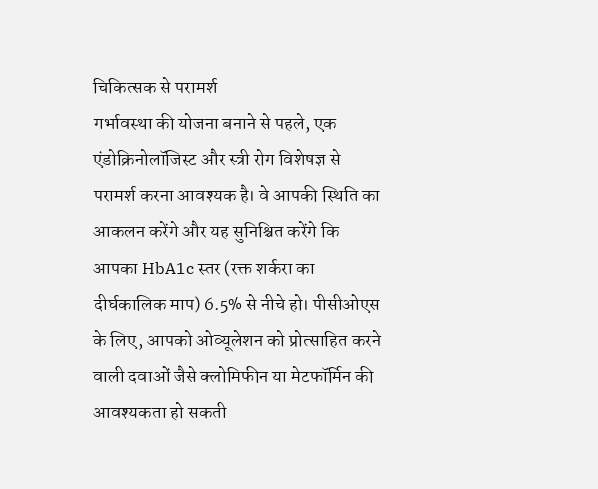चिकित्सक से परामर्श
गर्भावस्था की योजना बनाने से पहले, एक एंडोक्रिनोलॉजिस्ट और स्त्री रोग विशेषज्ञ से परामर्श करना आवश्यक है। वे आपकी स्थिति का आकलन करेंगे और यह सुनिश्चित करेंगे कि आपका HbA1c स्तर (रक्त शर्करा का दीर्घकालिक माप) 6.5% से नीचे हो। पीसीओएस के लिए, आपको ओव्यूलेशन को प्रोत्साहित करने वाली दवाओं जैसे क्लोमिफीन या मेटफॉर्मिन की आवश्यकता हो सकती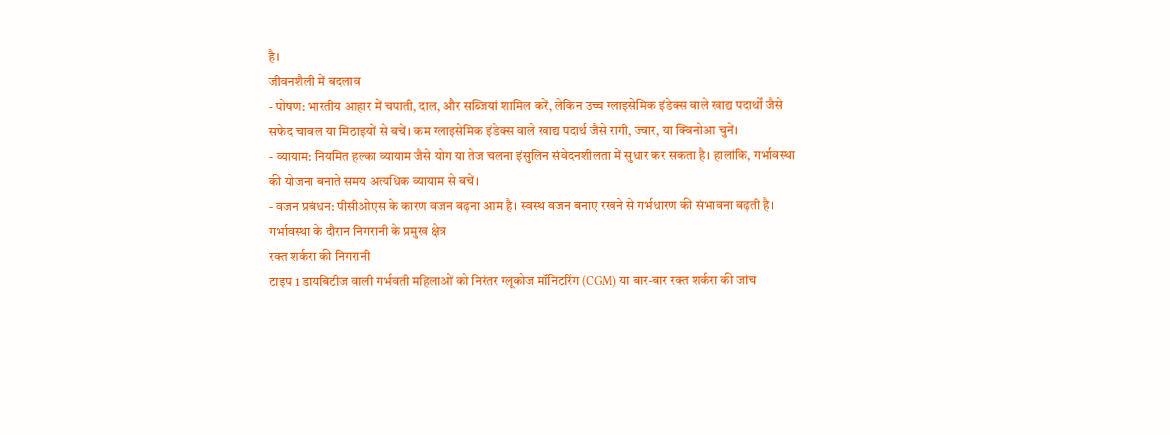है।
जीवनशैली में बदलाव
- पोषण: भारतीय आहार में चपाती, दाल, और सब्जियां शामिल करें, लेकिन उच्च ग्लाइसेमिक इंडेक्स वाले खाद्य पदार्थों जैसे सफेद चावल या मिठाइयों से बचें। कम ग्लाइसेमिक इंडेक्स वाले खाद्य पदार्थ जैसे रागी, ज्वार, या क्विनोआ चुनें।
- व्यायाम: नियमित हल्का व्यायाम जैसे योग या तेज चलना इंसुलिन संवेदनशीलता में सुधार कर सकता है। हालांकि, गर्भावस्था की योजना बनाते समय अत्यधिक व्यायाम से बचें।
- वजन प्रबंधन: पीसीओएस के कारण वजन बढ़ना आम है। स्वस्थ वजन बनाए रखने से गर्भधारण की संभावना बढ़ती है।
गर्भावस्था के दौरान निगरानी के प्रमुख क्षेत्र
रक्त शर्करा की निगरानी
टाइप 1 डायबिटीज वाली गर्भवती महिलाओं को निरंतर ग्लूकोज मॉनिटरिंग (CGM) या बार-बार रक्त शर्करा की जांच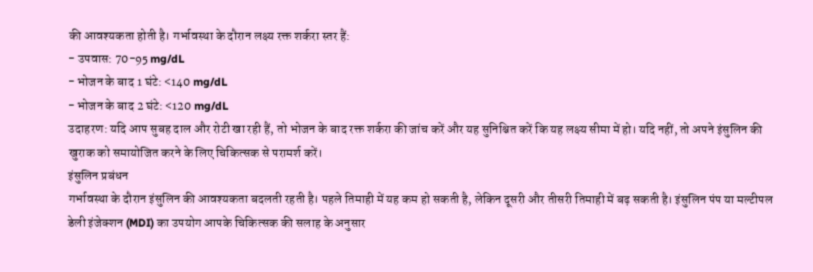की आवश्यकता होती है। गर्भावस्था के दौरान लक्ष्य रक्त शर्करा स्तर हैं:
- उपवास: 70-95 mg/dL
- भोजन के बाद 1 घंटे: <140 mg/dL
- भोजन के बाद 2 घंटे: <120 mg/dL
उदाहरण: यदि आप सुबह दाल और रोटी खा रही हैं, तो भोजन के बाद रक्त शर्करा की जांच करें और यह सुनिश्चित करें कि यह लक्ष्य सीमा में हो। यदि नहीं, तो अपने इंसुलिन की खुराक को समायोजित करने के लिए चिकित्सक से परामर्श करें।
इंसुलिन प्रबंधन
गर्भावस्था के दौरान इंसुलिन की आवश्यकता बदलती रहती है। पहले तिमाही में यह कम हो सकती है, लेकिन दूसरी और तीसरी तिमाही में बढ़ सकती है। इंसुलिन पंप या मल्टीपल डेली इंजेक्शन (MDI) का उपयोग आपके चिकित्सक की सलाह के अनुसार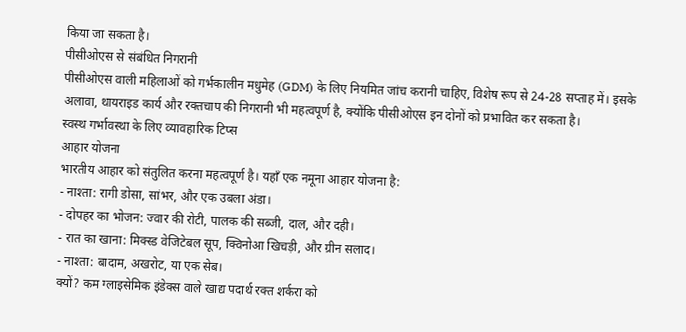किया जा सकता है।
पीसीओएस से संबंधित निगरानी
पीसीओएस वाली महिलाओं को गर्भकालीन मधुमेह (GDM) के लिए नियमित जांच करानी चाहिए, विशेष रूप से 24-28 सप्ताह में। इसके अलावा, थायराइड कार्य और रक्तचाप की निगरानी भी महत्वपूर्ण है, क्योंकि पीसीओएस इन दोनों को प्रभावित कर सकता है।
स्वस्थ गर्भावस्था के लिए व्यावहारिक टिप्स
आहार योजना
भारतीय आहार को संतुलित करना महत्वपूर्ण है। यहाँ एक नमूना आहार योजना है:
- नाश्ता: रागी डोसा, सांभर, और एक उबला अंडा।
- दोपहर का भोजन: ज्वार की रोटी, पालक की सब्जी, दाल, और दही।
- रात का खाना: मिक्स्ड वेजिटेबल सूप, क्विनोआ खिचड़ी, और ग्रीन सलाद।
- नाश्ता: बादाम, अखरोट, या एक सेब।
क्यों? कम ग्लाइसेमिक इंडेक्स वाले खाद्य पदार्थ रक्त शर्करा को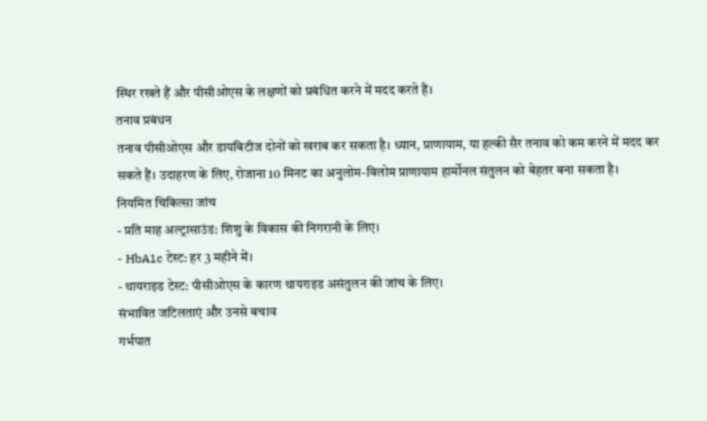स्थिर रखते हैं और पीसीओएस के लक्षणों को प्रबंधित करने में मदद करते हैं।
तनाव प्रबंधन
तनाव पीसीओएस और डायबिटीज दोनों को खराब कर सकता है। ध्यान, प्राणायाम, या हल्की सैर तनाव को कम करने में मदद कर सकते हैं। उदाहरण के लिए, रोजाना 10 मिनट का अनुलोम-विलोम प्राणायाम हार्मोनल संतुलन को बेहतर बना सकता है।
नियमित चिकित्सा जांच
- प्रति माह अल्ट्रासाउंड: शिशु के विकास की निगरानी के लिए।
- HbA1c टेस्ट: हर 3 महीने में।
- थायराइड टेस्ट: पीसीओएस के कारण थायराइड असंतुलन की जांच के लिए।
संभावित जटिलताएं और उनसे बचाव
गर्भपात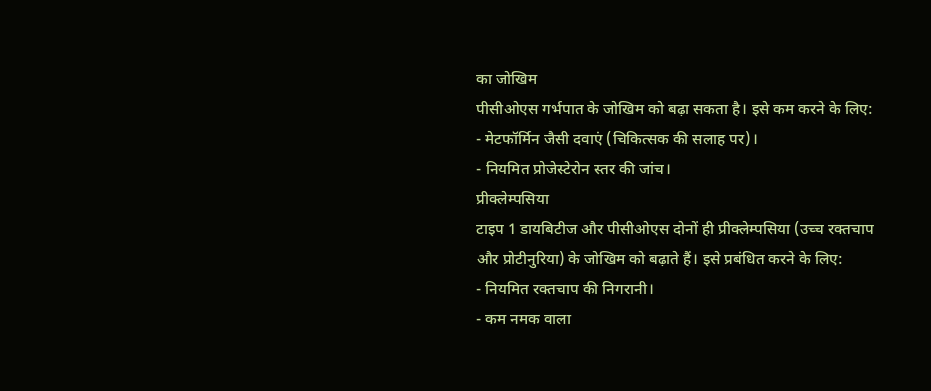का जोखिम
पीसीओएस गर्भपात के जोखिम को बढ़ा सकता है। इसे कम करने के लिए:
- मेटफॉर्मिन जैसी दवाएं (चिकित्सक की सलाह पर)।
- नियमित प्रोजेस्टेरोन स्तर की जांच।
प्रीक्लेम्पसिया
टाइप 1 डायबिटीज और पीसीओएस दोनों ही प्रीक्लेम्पसिया (उच्च रक्तचाप और प्रोटीनुरिया) के जोखिम को बढ़ाते हैं। इसे प्रबंधित करने के लिए:
- नियमित रक्तचाप की निगरानी।
- कम नमक वाला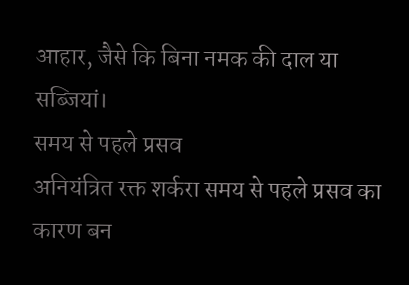आहार, जैसे कि बिना नमक की दाल या सब्जियां।
समय से पहले प्रसव
अनियंत्रित रक्त शर्करा समय से पहले प्रसव का कारण बन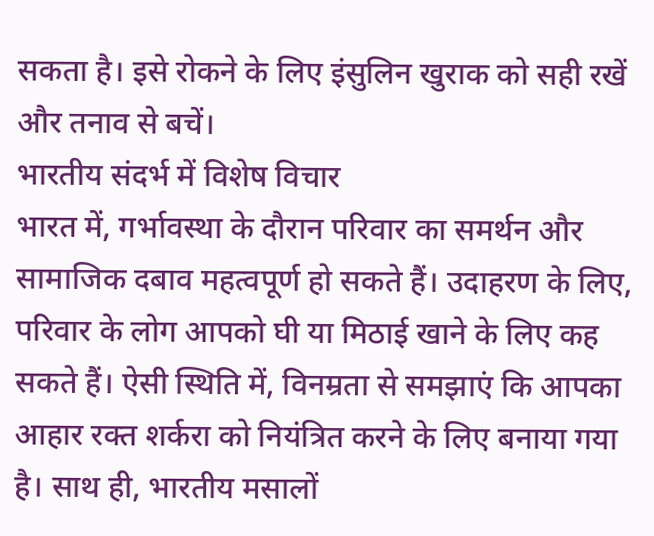सकता है। इसे रोकने के लिए इंसुलिन खुराक को सही रखें और तनाव से बचें।
भारतीय संदर्भ में विशेष विचार
भारत में, गर्भावस्था के दौरान परिवार का समर्थन और सामाजिक दबाव महत्वपूर्ण हो सकते हैं। उदाहरण के लिए, परिवार के लोग आपको घी या मिठाई खाने के लिए कह सकते हैं। ऐसी स्थिति में, विनम्रता से समझाएं कि आपका आहार रक्त शर्करा को नियंत्रित करने के लिए बनाया गया है। साथ ही, भारतीय मसालों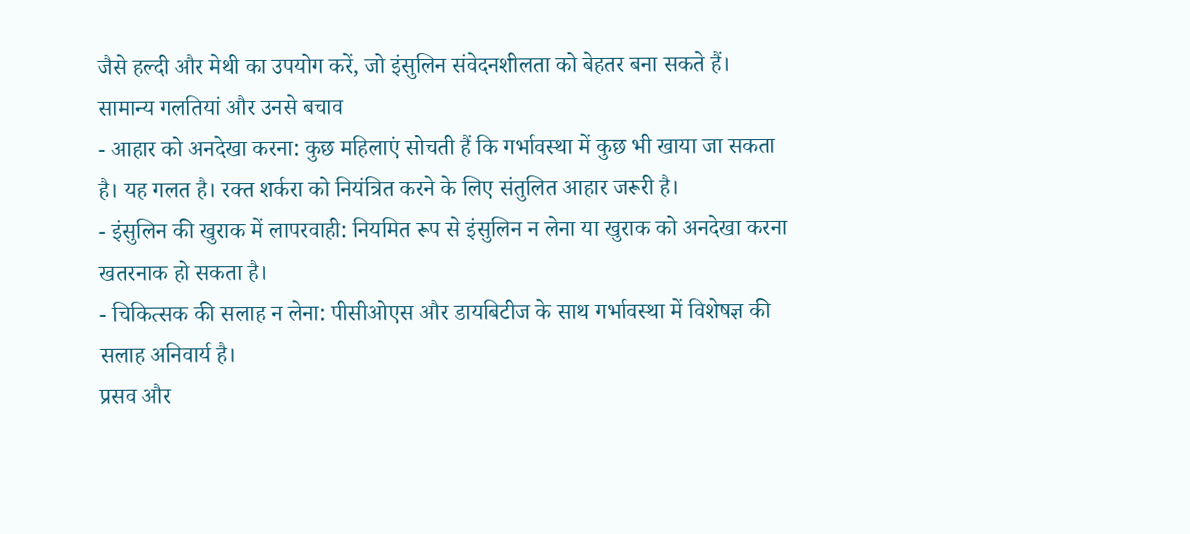जैसे हल्दी और मेथी का उपयोग करें, जो इंसुलिन संवेदनशीलता को बेहतर बना सकते हैं।
सामान्य गलतियां और उनसे बचाव
- आहार को अनदेखा करना: कुछ महिलाएं सोचती हैं कि गर्भावस्था में कुछ भी खाया जा सकता है। यह गलत है। रक्त शर्करा को नियंत्रित करने के लिए संतुलित आहार जरूरी है।
- इंसुलिन की खुराक में लापरवाही: नियमित रूप से इंसुलिन न लेना या खुराक को अनदेखा करना खतरनाक हो सकता है।
- चिकित्सक की सलाह न लेना: पीसीओएस और डायबिटीज के साथ गर्भावस्था में विशेषज्ञ की सलाह अनिवार्य है।
प्रसव और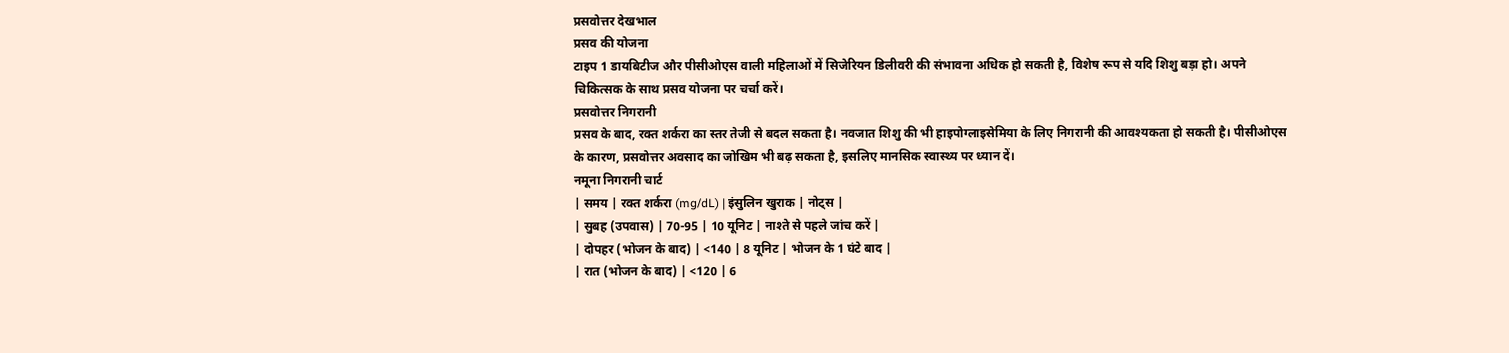प्रसवोत्तर देखभाल
प्रसव की योजना
टाइप 1 डायबिटीज और पीसीओएस वाली महिलाओं में सिजेरियन डिलीवरी की संभावना अधिक हो सकती है, विशेष रूप से यदि शिशु बड़ा हो। अपने चिकित्सक के साथ प्रसव योजना पर चर्चा करें।
प्रसवोत्तर निगरानी
प्रसव के बाद, रक्त शर्करा का स्तर तेजी से बदल सकता है। नवजात शिशु की भी हाइपोग्लाइसेमिया के लिए निगरानी की आवश्यकता हो सकती है। पीसीओएस के कारण, प्रसवोत्तर अवसाद का जोखिम भी बढ़ सकता है, इसलिए मानसिक स्वास्थ्य पर ध्यान दें।
नमूना निगरानी चार्ट
| समय | रक्त शर्करा (mg/dL) | इंसुलिन खुराक | नोट्स |
| सुबह (उपवास) | 70-95 | 10 यूनिट | नाश्ते से पहले जांच करें |
| दोपहर (भोजन के बाद) | <140 | 8 यूनिट | भोजन के 1 घंटे बाद |
| रात (भोजन के बाद) | <120 | 6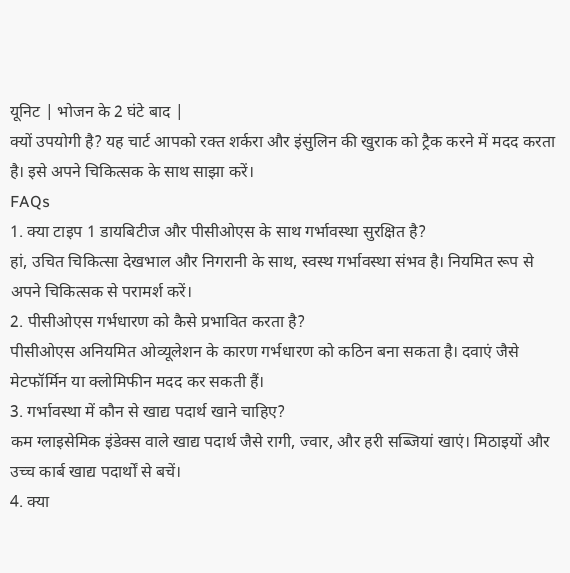यूनिट | भोजन के 2 घंटे बाद |
क्यों उपयोगी है? यह चार्ट आपको रक्त शर्करा और इंसुलिन की खुराक को ट्रैक करने में मदद करता है। इसे अपने चिकित्सक के साथ साझा करें।
FAQs
1. क्या टाइप 1 डायबिटीज और पीसीओएस के साथ गर्भावस्था सुरक्षित है?
हां, उचित चिकित्सा देखभाल और निगरानी के साथ, स्वस्थ गर्भावस्था संभव है। नियमित रूप से अपने चिकित्सक से परामर्श करें।
2. पीसीओएस गर्भधारण को कैसे प्रभावित करता है?
पीसीओएस अनियमित ओव्यूलेशन के कारण गर्भधारण को कठिन बना सकता है। दवाएं जैसे मेटफॉर्मिन या क्लोमिफीन मदद कर सकती हैं।
3. गर्भावस्था में कौन से खाद्य पदार्थ खाने चाहिए?
कम ग्लाइसेमिक इंडेक्स वाले खाद्य पदार्थ जैसे रागी, ज्वार, और हरी सब्जियां खाएं। मिठाइयों और उच्च कार्ब खाद्य पदार्थों से बचें।
4. क्या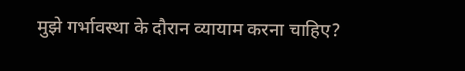मुझे गर्भावस्था के दौरान व्यायाम करना चाहिए?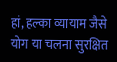हां, हल्का व्यायाम जैसे योग या चलना सुरक्षित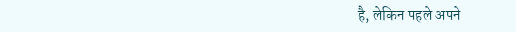है, लेकिन पहले अपने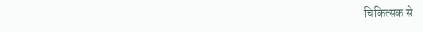चिकित्सक से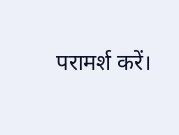परामर्श करें।